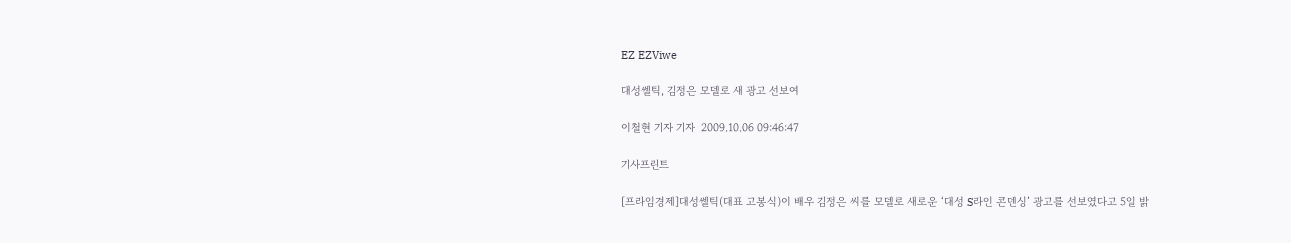EZ EZViwe

대성쎌틱, 김정은 모델로 새 광고 선보여

이철현 기자 기자  2009.10.06 09:46:47

기사프린트

[프라임경제]대성쎌틱(대표 고봉식)이 배우 김정은 씨를 모델로 새로운 ‘대성 S라인 콘덴싱’ 광고를 선보였다고 5일 밝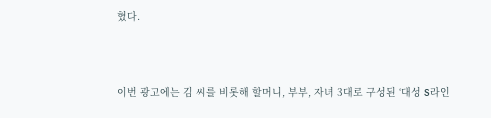혔다.



이번 광고에는 김 씨를 비롯해 할머니, 부부, 자녀 3대로 구성된 ‘대성 S라인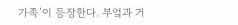가족’이 등장한다. 부엌과 거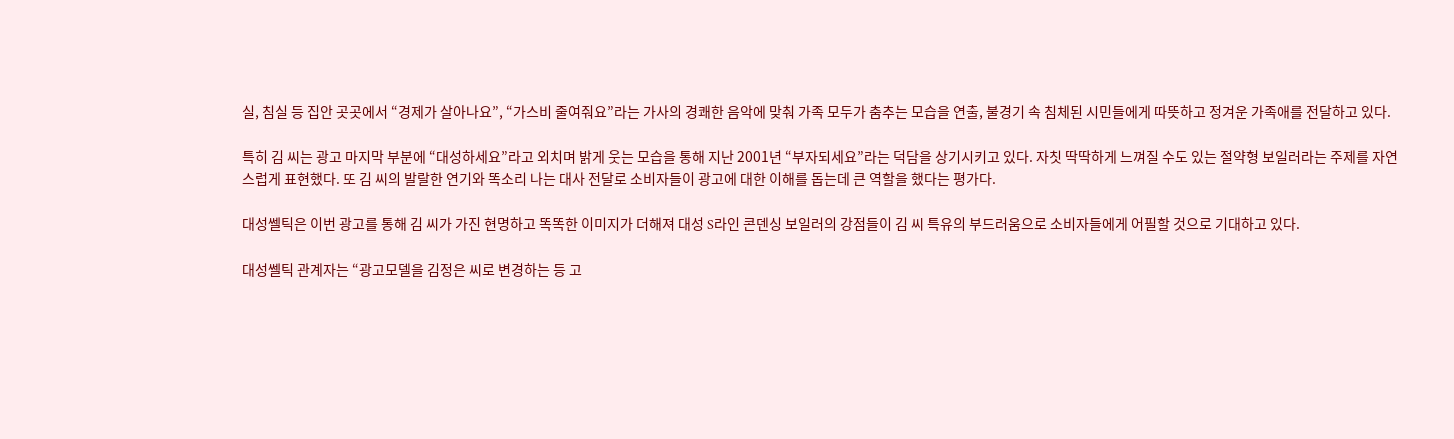실, 침실 등 집안 곳곳에서 “경제가 살아나요”, “가스비 줄여줘요”라는 가사의 경쾌한 음악에 맞춰 가족 모두가 춤추는 모습을 연출, 불경기 속 침체된 시민들에게 따뜻하고 정겨운 가족애를 전달하고 있다.

특히 김 씨는 광고 마지막 부분에 “대성하세요”라고 외치며 밝게 웃는 모습을 통해 지난 2001년 “부자되세요”라는 덕담을 상기시키고 있다. 자칫 딱딱하게 느껴질 수도 있는 절약형 보일러라는 주제를 자연스럽게 표현했다. 또 김 씨의 발랄한 연기와 똑소리 나는 대사 전달로 소비자들이 광고에 대한 이해를 돕는데 큰 역할을 했다는 평가다.

대성쎌틱은 이번 광고를 통해 김 씨가 가진 현명하고 똑똑한 이미지가 더해져 대성 S라인 콘덴싱 보일러의 강점들이 김 씨 특유의 부드러움으로 소비자들에게 어필할 것으로 기대하고 있다.

대성쎌틱 관계자는 “광고모델을 김정은 씨로 변경하는 등 고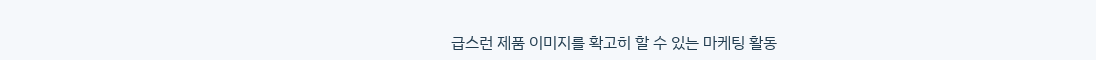급스런 제품 이미지를 확고히 할 수 있는 마케팅 활동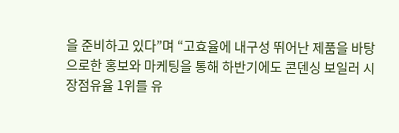을 준비하고 있다”며 “고효율에 내구성 뛰어난 제품을 바탕으로한 홍보와 마케팅을 통해 하반기에도 콘덴싱 보일러 시장점유율 1위를 유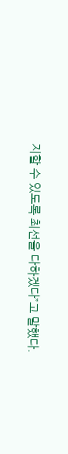지할 수 있도록 최선을 다하겠다”고 말했다.